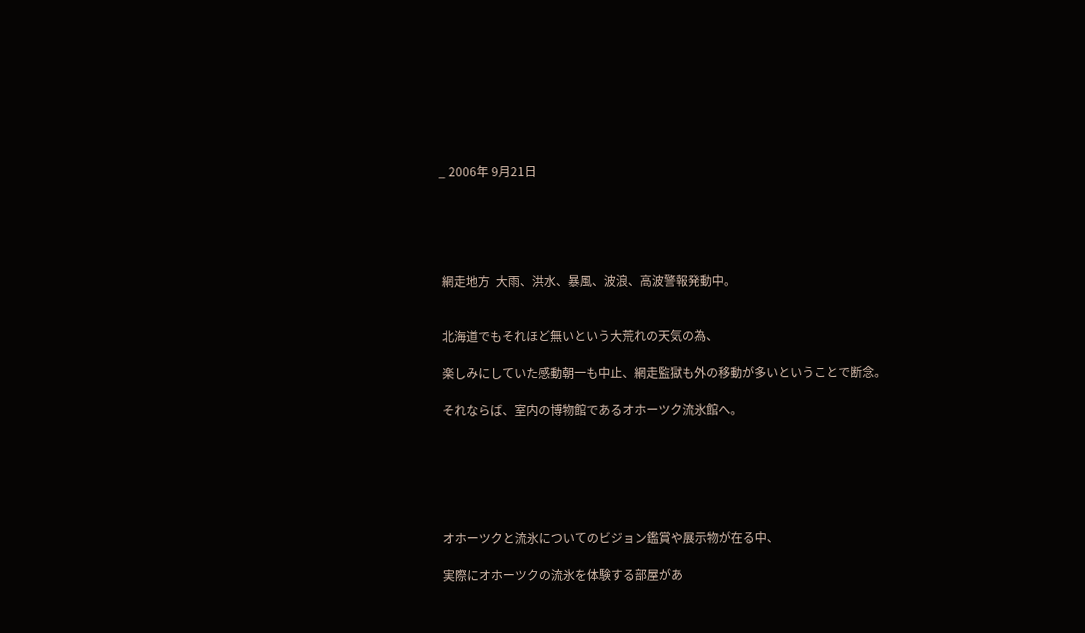_ 2006年 9月21日





 網走地方  大雨、洪水、暴風、波浪、高波警報発動中。


 北海道でもそれほど無いという大荒れの天気の為、

 楽しみにしていた感動朝一も中止、網走監獄も外の移動が多いということで断念。

 それならば、室内の博物館であるオホーツク流氷館へ。






 オホーツクと流氷についてのビジョン鑑賞や展示物が在る中、

 実際にオホーツクの流氷を体験する部屋があ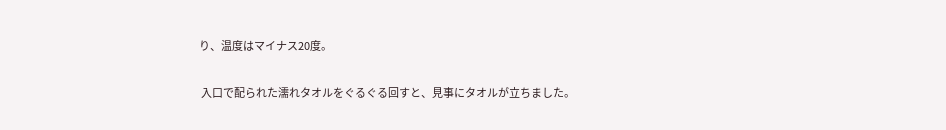り、温度はマイナス20度。

 入口で配られた濡れタオルをぐるぐる回すと、見事にタオルが立ちました。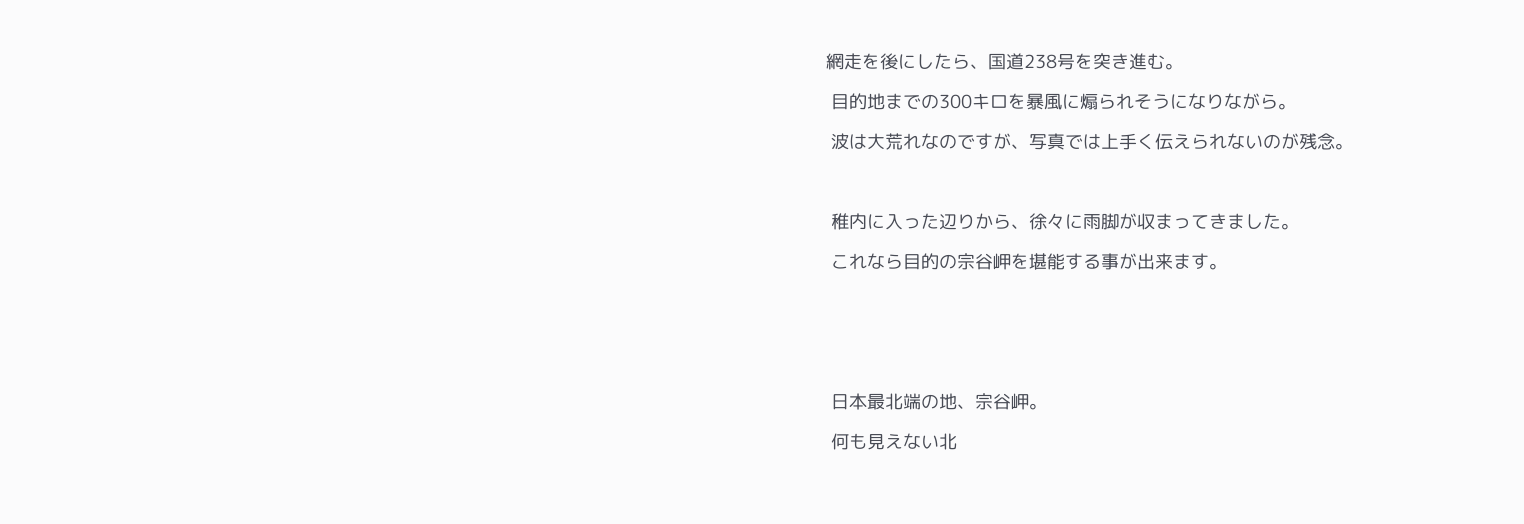網走を後にしたら、国道238号を突き進む。

 目的地までの300キロを暴風に煽られそうになりながら。

 波は大荒れなのですが、写真では上手く伝えられないのが残念。



 稚内に入った辺りから、徐々に雨脚が収まってきました。

 これなら目的の宗谷岬を堪能する事が出来ます。






 日本最北端の地、宗谷岬。

 何も見えない北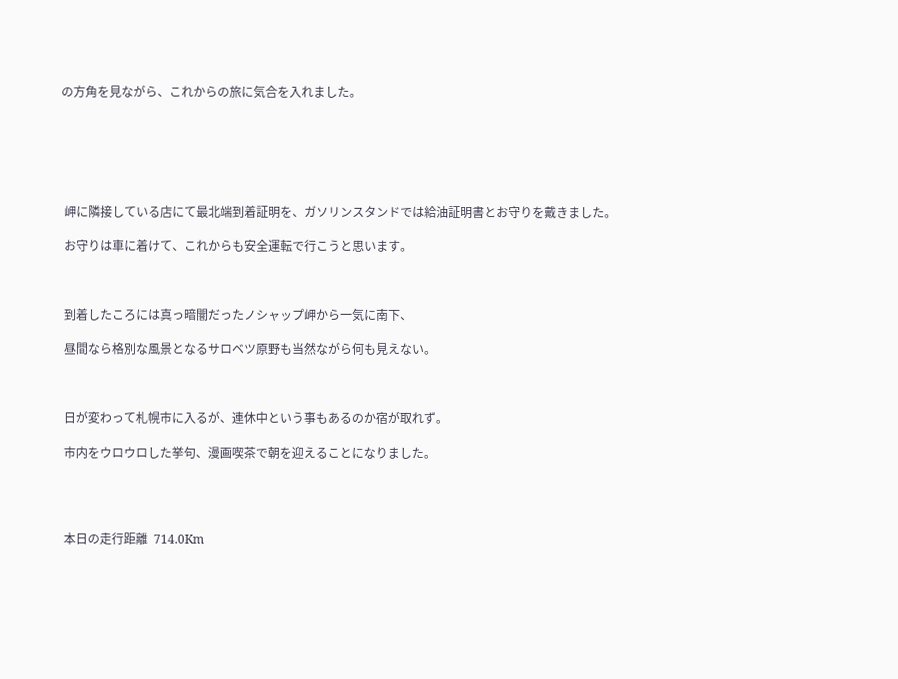の方角を見ながら、これからの旅に気合を入れました。






 岬に隣接している店にて最北端到着証明を、ガソリンスタンドでは給油証明書とお守りを戴きました。

 お守りは車に着けて、これからも安全運転で行こうと思います。



 到着したころには真っ暗闇だったノシャップ岬から一気に南下、

 昼間なら格別な風景となるサロベツ原野も当然ながら何も見えない。



 日が変わって札幌市に入るが、連休中という事もあるのか宿が取れず。

 市内をウロウロした挙句、漫画喫茶で朝を迎えることになりました。




 本日の走行距離  714.0Km